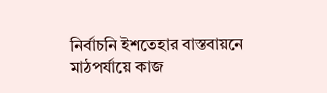নির্বাচনি ইশতেহার বাস্তবায়নে মাঠপর্যায়ে কাজ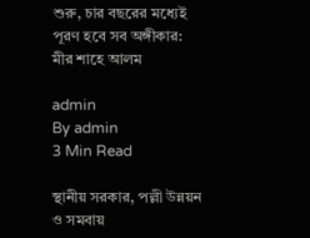শুরু, চার বছরের মধ্যেই পূরণ হবে সব অঙ্গীকার: মীর শাহে আলম

admin
By admin
3 Min Read

স্থানীয় সরকার, পল্লী উন্নয়ন ও সমবায়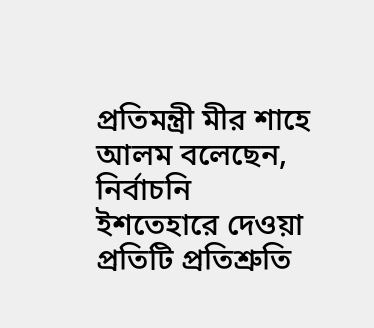প্রতিমন্ত্রী মীর শাহে আলম বলেছেন, নির্বাচনি ইশতেহারে দেওয়া প্রতিটি প্রতিশ্রুতি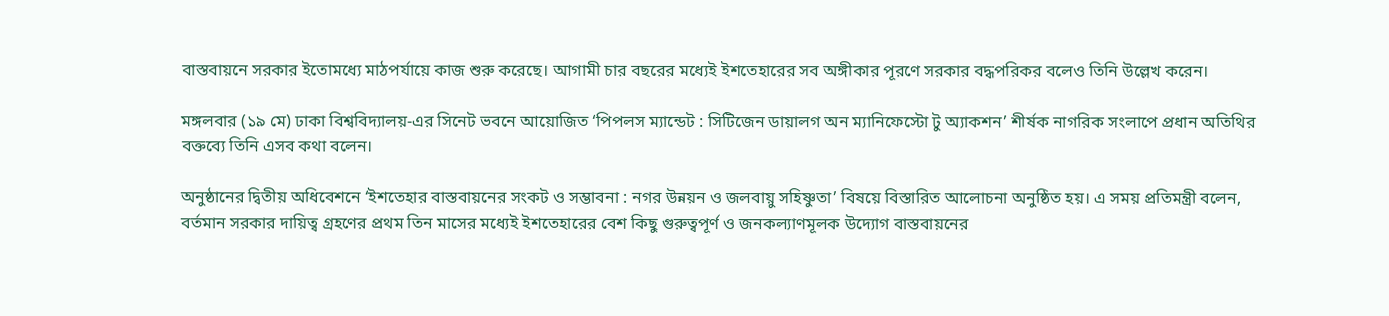বাস্তবায়নে সরকার ইতোমধ্যে মাঠপর্যায়ে কাজ শুরু করেছে। আগামী চার বছরের মধ্যেই ইশতেহারের সব অঙ্গীকার পূরণে সরকার বদ্ধপরিকর বলেও তিনি উল্লেখ করেন।

মঙ্গলবার (১৯ মে) ঢাকা বিশ্ববিদ্যালয়-এর সিনেট ভবনে আয়োজিত ‘পিপলস ম্যান্ডেট : সিটিজেন ডায়ালগ অন ম্যানিফেস্টো টু অ্যাকশন’ শীর্ষক নাগরিক সংলাপে প্রধান অতিথির বক্তব্যে তিনি এসব কথা বলেন।

অনুষ্ঠানের দ্বিতীয় অধিবেশনে ‘ইশতেহার বাস্তবায়নের সংকট ও সম্ভাবনা : নগর উন্নয়ন ও জলবায়ু সহিষ্ণুতা’ বিষয়ে বিস্তারিত আলোচনা অনুষ্ঠিত হয়। এ সময় প্রতিমন্ত্রী বলেন, বর্তমান সরকার দায়িত্ব গ্রহণের প্রথম তিন মাসের মধ্যেই ইশতেহারের বেশ কিছু গুরুত্বপূর্ণ ও জনকল্যাণমূলক উদ্যোগ বাস্তবায়নের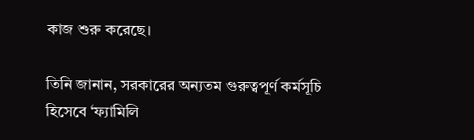কাজ শুরু করেছে।

তিনি জানান, সরকারের অন্যতম গুরুত্বপূর্ণ কর্মসূচি হিসেবে ‘ফ্যামিলি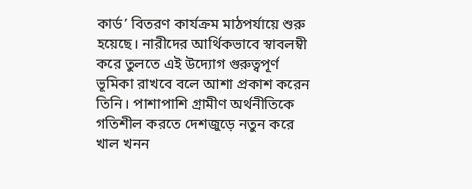কার্ড’ বিতরণ কার্যক্রম মাঠপর্যায়ে শুরু হয়েছে। নারীদের আর্থিকভাবে স্বাবলম্বী করে তুলতে এই উদ্যোগ গুরুত্বপূর্ণ ভূমিকা রাখবে বলে আশা প্রকাশ করেন তিনি। পাশাপাশি গ্রামীণ অর্থনীতিকে গতিশীল করতে দেশজুড়ে নতুন করে খাল খনন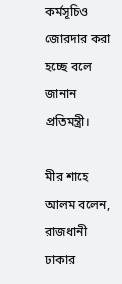কর্মসূচিও জোরদার করা হচ্ছে বলে জানান প্রতিমন্ত্রী।

মীর শাহে আলম বলেন, রাজধানী ঢাকার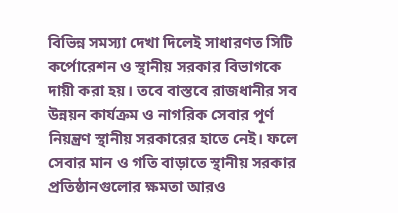বিভিন্ন সমস্যা দেখা দিলেই সাধারণত সিটি কর্পোরেশন ও স্থানীয় সরকার বিভাগকে দায়ী করা হয়। তবে বাস্তবে রাজধানীর সব উন্নয়ন কার্যক্রম ও নাগরিক সেবার পূর্ণ নিয়ন্ত্রণ স্থানীয় সরকারের হাতে নেই। ফলে সেবার মান ও গতি বাড়াতে স্থানীয় সরকার প্রতিষ্ঠানগুলোর ক্ষমতা আরও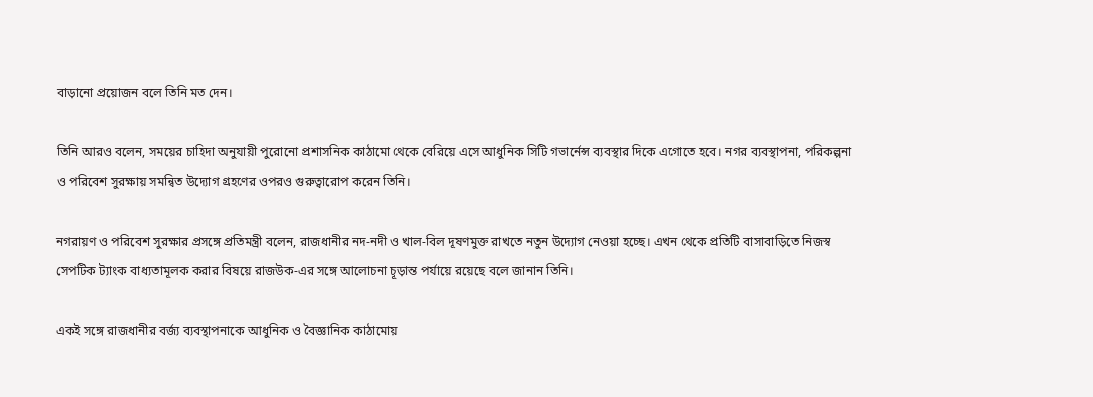বাড়ানো প্রয়োজন বলে তিনি মত দেন।

তিনি আরও বলেন, সময়ের চাহিদা অনুযায়ী পুরোনো প্রশাসনিক কাঠামো থেকে বেরিয়ে এসে আধুনিক সিটি গভার্নেন্স ব্যবস্থার দিকে এগোতে হবে। নগর ব্যবস্থাপনা, পরিকল্পনা ও পরিবেশ সুরক্ষায় সমন্বিত উদ্যোগ গ্রহণের ওপরও গুরুত্বারোপ করেন তিনি।

নগরায়ণ ও পরিবেশ সুরক্ষার প্রসঙ্গে প্রতিমন্ত্রী বলেন, রাজধানীর নদ-নদী ও খাল-বিল দূষণমুক্ত রাখতে নতুন উদ্যোগ নেওয়া হচ্ছে। এখন থেকে প্রতিটি বাসাবাড়িতে নিজস্ব সেপটিক ট্যাংক বাধ্যতামূলক করার বিষয়ে রাজউক-এর সঙ্গে আলোচনা চূড়ান্ত পর্যায়ে রয়েছে বলে জানান তিনি।

একই সঙ্গে রাজধানীর বর্জ্য ব্যবস্থাপনাকে আধুনিক ও বৈজ্ঞানিক কাঠামোয়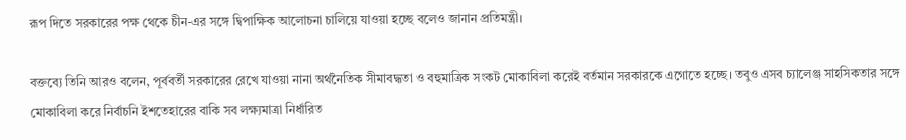রূপ দিতে সরকারের পক্ষ থেকে চীন-এর সঙ্গে দ্বিপাক্ষিক আলোচনা চালিয়ে যাওয়া হচ্ছে বলেও জানান প্রতিমন্ত্রী।

বক্তব্যে তিনি আরও বলেন, পূর্ববর্তী সরকারের রেখে যাওয়া নানা অর্থনৈতিক সীমাবদ্ধতা ও বহুমাত্রিক সংকট মোকাবিলা করেই বর্তমান সরকারকে এগোতে হচ্ছে। তবুও এসব চ্যালেঞ্জ সাহসিকতার সঙ্গে মোকাবিলা করে নির্বাচনি ইশতেহারের বাকি সব লক্ষ্যমাত্রা নির্ধারিত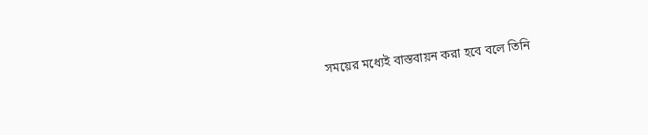সময়ের মধ্যেই বাস্তবায়ন করা হবে বলে তিনি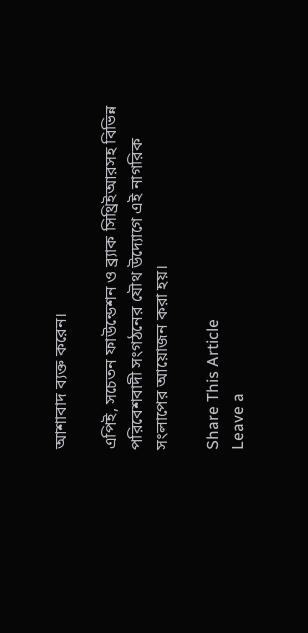আশাবাদ ব্যক্ত করেন।

এপিই, সচেতন ফাউন্ডেশন ও ব্র্যাক সিথ্রিইআরসহ বিভিন্ন পরিবেশবাদী সংগঠনের যৌথ উদ্যোগে এই নাগরিক সংলাপের আয়োজন করা হয়।

Share This Article
Leave a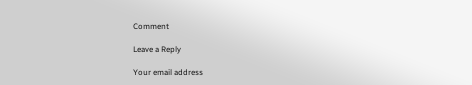Comment

Leave a Reply

Your email address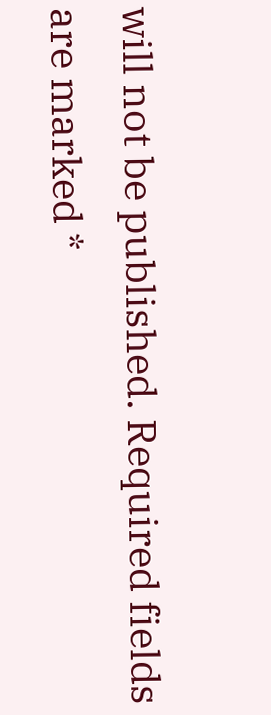will not be published. Required fields are marked *